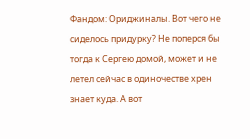Фандом: Ориджиналы. Вот чего не сиделось придурку? Не поперся бы тогда к Сергею домой, может и не летел сейчас в одиночестве хрен знает куда. А вот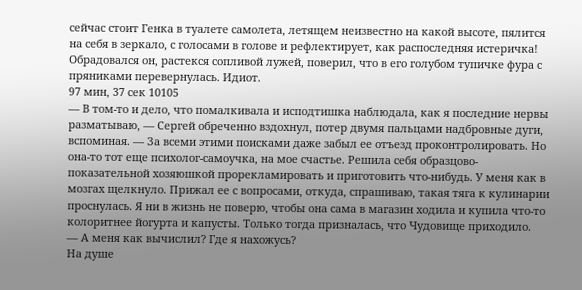сейчас стоит Генка в туалете самолета, летящем неизвестно на какой высоте, пялится на себя в зеркало, с голосами в голове и рефлектирует, как распоследняя истеричка! Обрадовался он, растекся сопливой лужей, поверил, что в его голубом тупичке фура с пряниками перевернулась. Идиот.
97 мин, 37 сек 10105
— В том-то и дело, что помалкивала и исподтишка наблюдала, как я последние нервы разматываю, — Сергей обреченно вздохнул, потер двумя пальцами надбровные дуги, вспоминая. — За всеми этими поисками даже забыл ее отъезд проконтролировать. Но она-то тот еще психолог-самоучка, на мое счастье. Решила себя образцово-показательной хозяюшкой прорекламировать и приготовить что-нибудь. У меня как в мозгах щелкнуло. Прижал ее с вопросами, откуда, спрашиваю, такая тяга к кулинарии проснулась. Я ни в жизнь не поверю, чтобы она сама в магазин ходила и купила что-то колоритнее йогурта и капусты. Только тогда призналась, что Чудовище приходило.
— А меня как вычислил? Где я нахожусь?
На душе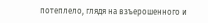потеплело, глядя на взъерошенного и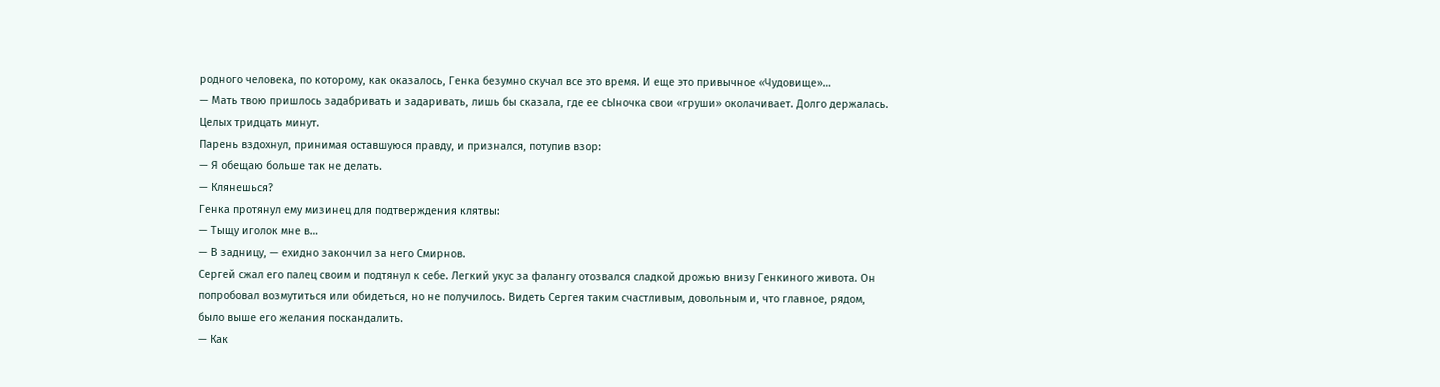родного человека, по которому, как оказалось, Генка безумно скучал все это время. И еще это привычное «Чудовище»…
— Мать твою пришлось задабривать и задаривать, лишь бы сказала, где ее сЫночка свои «груши» околачивает. Долго держалась. Целых тридцать минут.
Парень вздохнул, принимая оставшуюся правду, и признался, потупив взор:
— Я обещаю больше так не делать.
— Клянешься?
Генка протянул ему мизинец для подтверждения клятвы:
— Тыщу иголок мне в…
— В задницу, — ехидно закончил за него Смирнов.
Сергей сжал его палец своим и подтянул к себе. Легкий укус за фалангу отозвался сладкой дрожью внизу Генкиного живота. Он попробовал возмутиться или обидеться, но не получилось. Видеть Сергея таким счастливым, довольным и, что главное, рядом, было выше его желания поскандалить.
— Как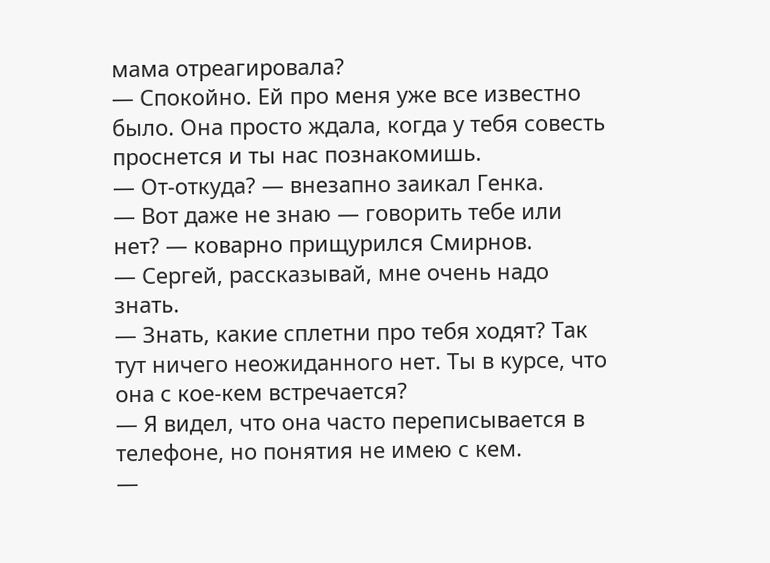мама отреагировала?
— Спокойно. Ей про меня уже все известно было. Она просто ждала, когда у тебя совесть проснется и ты нас познакомишь.
— От-откуда? — внезапно заикал Генка.
— Вот даже не знаю — говорить тебе или нет? — коварно прищурился Смирнов.
— Сергей, рассказывай, мне очень надо знать.
— Знать, какие сплетни про тебя ходят? Так тут ничего неожиданного нет. Ты в курсе, что она с кое-кем встречается?
— Я видел, что она часто переписывается в телефоне, но понятия не имею с кем.
—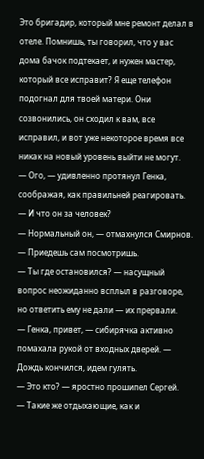Это бригадир, который мне ремонт делал в отеле. Помнишь, ты говорил, что у вас дома бачок подтекает, и нужен мастер, который все исправит? Я еще телефон подогнал для твоей матери. Они созвонились, он сходил к вам, все исправил, и вот уже некоторое время все никак на новый уровень выйти не могут.
— Ого, — удивленно протянул Генка, соображая, как правильней реагировать. — И что он за человек?
— Нормальный он, — отмахнулся Смирнов. — Приедешь сам посмотришь.
— Ты где остановился? — насущный вопрос неожиданно всплыл в разговоре, но ответить ему не дали — их прервали.
— Генка, привет, — сибирячка активно помахала рукой от входных дверей. — Дождь кончился, идем гулять.
— Это кто? — яростно прошипел Сергей.
— Такие же отдыхающие, как и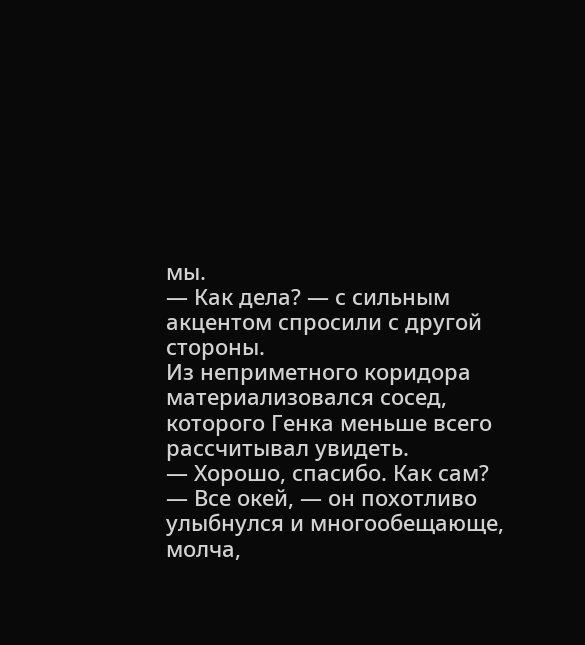мы.
— Как дела? — с сильным акцентом спросили с другой стороны.
Из неприметного коридора материализовался сосед, которого Генка меньше всего рассчитывал увидеть.
— Хорошо, спасибо. Как сам?
— Все окей, — он похотливо улыбнулся и многообещающе, молча,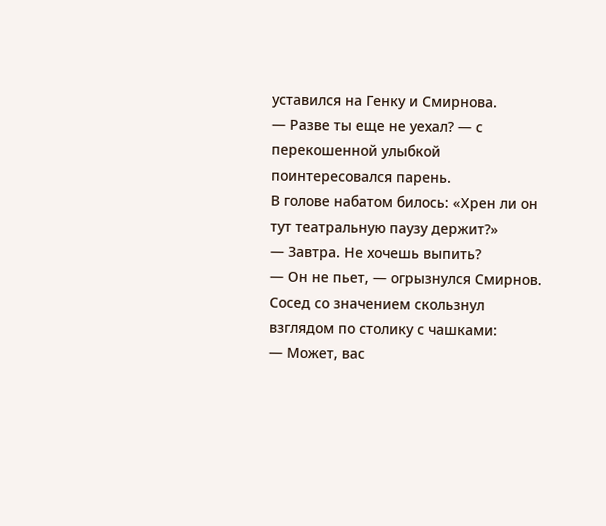уставился на Генку и Смирнова.
— Разве ты еще не уехал? — с перекошенной улыбкой поинтересовался парень.
В голове набатом билось: «Хрен ли он тут театральную паузу держит?»
— Завтра. Не хочешь выпить?
— Он не пьет, — огрызнулся Смирнов.
Сосед со значением скользнул взглядом по столику с чашками:
— Может, вас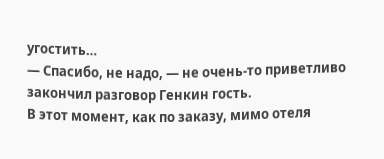угостить…
— Спасибо, не надо, — не очень-то приветливо закончил разговор Генкин гость.
В этот момент, как по заказу, мимо отеля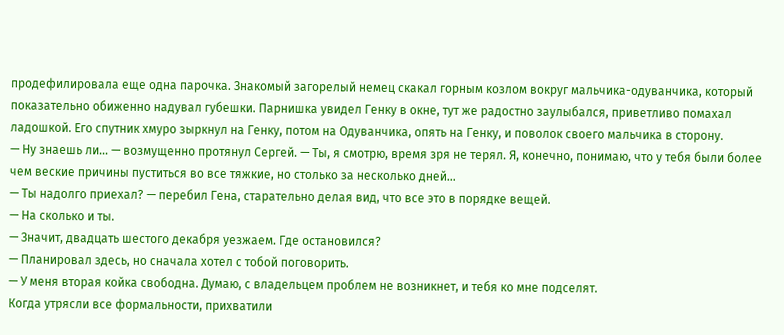продефилировала еще одна парочка. Знакомый загорелый немец скакал горным козлом вокруг мальчика-одуванчика, который показательно обиженно надувал губешки. Парнишка увидел Генку в окне, тут же радостно заулыбался, приветливо помахал ладошкой. Его спутник хмуро зыркнул на Генку, потом на Одуванчика, опять на Генку, и поволок своего мальчика в сторону.
— Ну знаешь ли… — возмущенно протянул Сергей. — Ты, я смотрю, время зря не терял. Я, конечно, понимаю, что у тебя были более чем веские причины пуститься во все тяжкие, но столько за несколько дней…
— Ты надолго приехал? — перебил Гена, старательно делая вид, что все это в порядке вещей.
— На сколько и ты.
— Значит, двадцать шестого декабря уезжаем. Где остановился?
— Планировал здесь, но сначала хотел с тобой поговорить.
— У меня вторая койка свободна. Думаю, с владельцем проблем не возникнет, и тебя ко мне подселят.
Когда утрясли все формальности, прихватили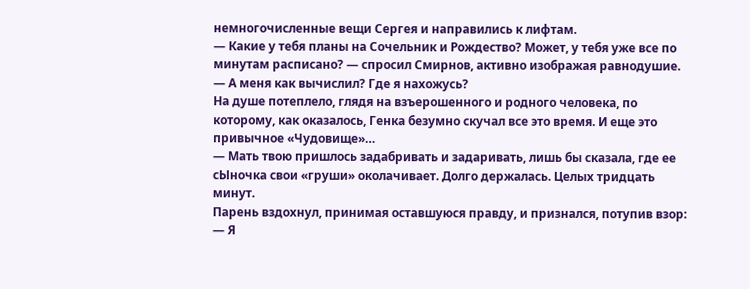немногочисленные вещи Сергея и направились к лифтам.
— Какие у тебя планы на Сочельник и Рождество? Может, у тебя уже все по минутам расписано? — спросил Смирнов, активно изображая равнодушие.
— А меня как вычислил? Где я нахожусь?
На душе потеплело, глядя на взъерошенного и родного человека, по которому, как оказалось, Генка безумно скучал все это время. И еще это привычное «Чудовище»…
— Мать твою пришлось задабривать и задаривать, лишь бы сказала, где ее сЫночка свои «груши» околачивает. Долго держалась. Целых тридцать минут.
Парень вздохнул, принимая оставшуюся правду, и признался, потупив взор:
— Я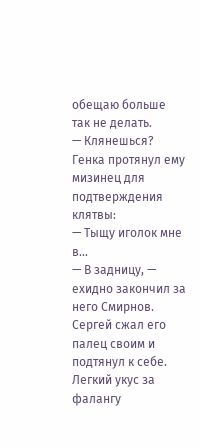обещаю больше так не делать.
— Клянешься?
Генка протянул ему мизинец для подтверждения клятвы:
— Тыщу иголок мне в…
— В задницу, — ехидно закончил за него Смирнов.
Сергей сжал его палец своим и подтянул к себе. Легкий укус за фалангу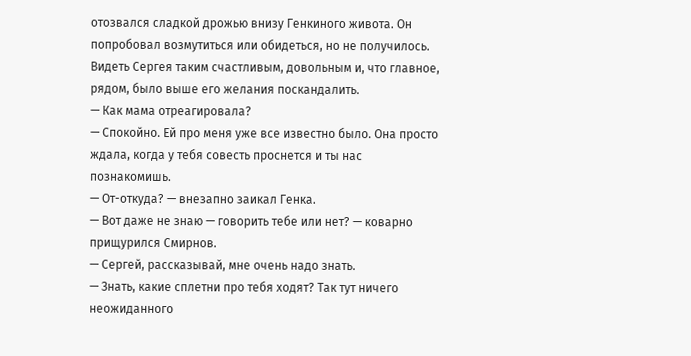отозвался сладкой дрожью внизу Генкиного живота. Он попробовал возмутиться или обидеться, но не получилось. Видеть Сергея таким счастливым, довольным и, что главное, рядом, было выше его желания поскандалить.
— Как мама отреагировала?
— Спокойно. Ей про меня уже все известно было. Она просто ждала, когда у тебя совесть проснется и ты нас познакомишь.
— От-откуда? — внезапно заикал Генка.
— Вот даже не знаю — говорить тебе или нет? — коварно прищурился Смирнов.
— Сергей, рассказывай, мне очень надо знать.
— Знать, какие сплетни про тебя ходят? Так тут ничего неожиданного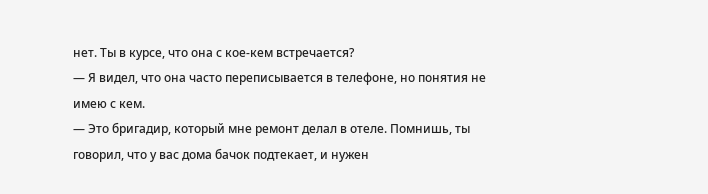нет. Ты в курсе, что она с кое-кем встречается?
— Я видел, что она часто переписывается в телефоне, но понятия не имею с кем.
— Это бригадир, который мне ремонт делал в отеле. Помнишь, ты говорил, что у вас дома бачок подтекает, и нужен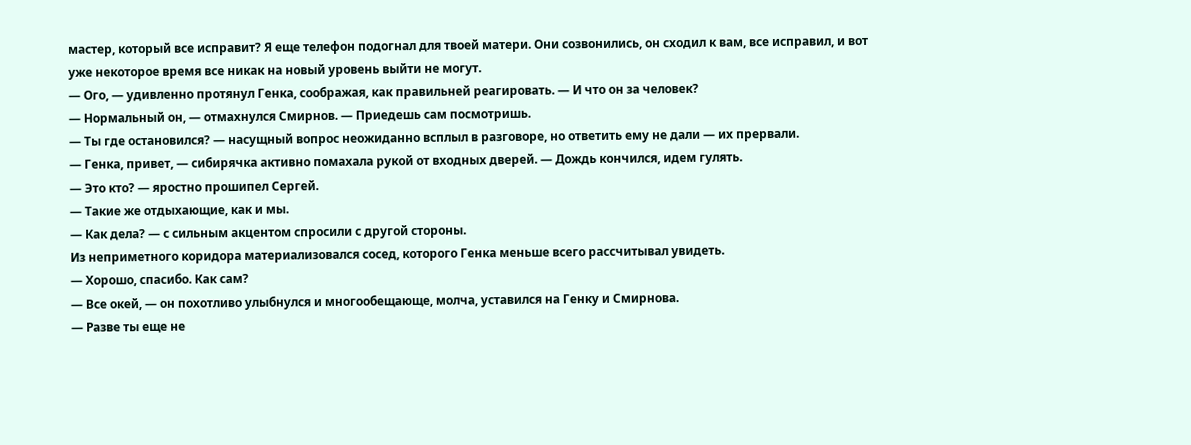мастер, который все исправит? Я еще телефон подогнал для твоей матери. Они созвонились, он сходил к вам, все исправил, и вот уже некоторое время все никак на новый уровень выйти не могут.
— Ого, — удивленно протянул Генка, соображая, как правильней реагировать. — И что он за человек?
— Нормальный он, — отмахнулся Смирнов. — Приедешь сам посмотришь.
— Ты где остановился? — насущный вопрос неожиданно всплыл в разговоре, но ответить ему не дали — их прервали.
— Генка, привет, — сибирячка активно помахала рукой от входных дверей. — Дождь кончился, идем гулять.
— Это кто? — яростно прошипел Сергей.
— Такие же отдыхающие, как и мы.
— Как дела? — с сильным акцентом спросили с другой стороны.
Из неприметного коридора материализовался сосед, которого Генка меньше всего рассчитывал увидеть.
— Хорошо, спасибо. Как сам?
— Все окей, — он похотливо улыбнулся и многообещающе, молча, уставился на Генку и Смирнова.
— Разве ты еще не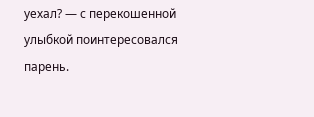уехал? — с перекошенной улыбкой поинтересовался парень.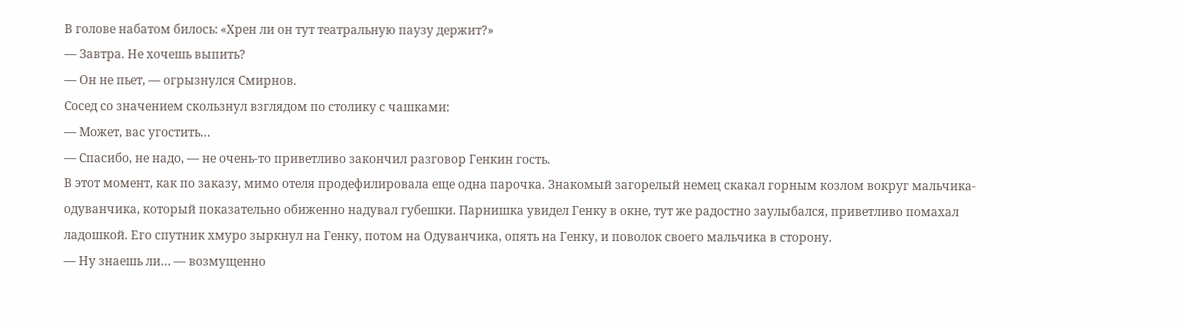В голове набатом билось: «Хрен ли он тут театральную паузу держит?»
— Завтра. Не хочешь выпить?
— Он не пьет, — огрызнулся Смирнов.
Сосед со значением скользнул взглядом по столику с чашками:
— Может, вас угостить…
— Спасибо, не надо, — не очень-то приветливо закончил разговор Генкин гость.
В этот момент, как по заказу, мимо отеля продефилировала еще одна парочка. Знакомый загорелый немец скакал горным козлом вокруг мальчика-одуванчика, который показательно обиженно надувал губешки. Парнишка увидел Генку в окне, тут же радостно заулыбался, приветливо помахал ладошкой. Его спутник хмуро зыркнул на Генку, потом на Одуванчика, опять на Генку, и поволок своего мальчика в сторону.
— Ну знаешь ли… — возмущенно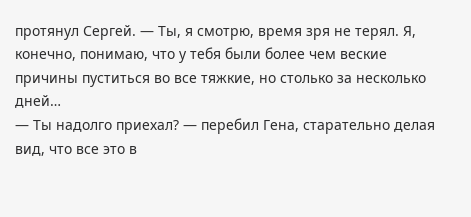протянул Сергей. — Ты, я смотрю, время зря не терял. Я, конечно, понимаю, что у тебя были более чем веские причины пуститься во все тяжкие, но столько за несколько дней…
— Ты надолго приехал? — перебил Гена, старательно делая вид, что все это в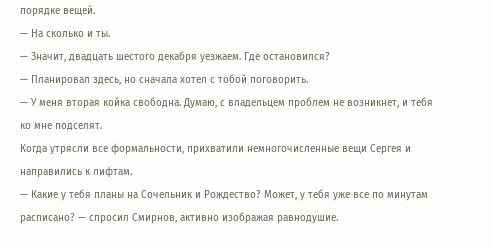порядке вещей.
— На сколько и ты.
— Значит, двадцать шестого декабря уезжаем. Где остановился?
— Планировал здесь, но сначала хотел с тобой поговорить.
— У меня вторая койка свободна. Думаю, с владельцем проблем не возникнет, и тебя ко мне подселят.
Когда утрясли все формальности, прихватили немногочисленные вещи Сергея и направились к лифтам.
— Какие у тебя планы на Сочельник и Рождество? Может, у тебя уже все по минутам расписано? — спросил Смирнов, активно изображая равнодушие.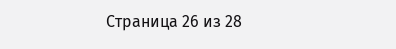Страница 26 из 28